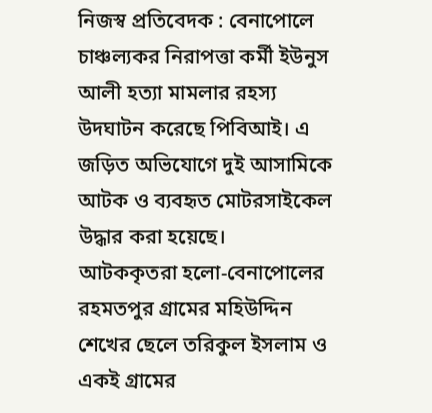নিজস্ব প্রতিবেদক : বেনাপোলে চাঞ্চল্যকর নিরাপত্তা কর্মী ইউনুস আলী হত্যা মামলার রহস্য উদঘাটন করেছে পিবিআই। এ জড়িত অভিযোগে দুই আসামিকে আটক ও ব্যবহৃত মোটরসাইকেল উদ্ধার করা হয়েছে।
আটককৃতরা হলো-বেনাপোলের রহমতপুর গ্রামের মহিউদ্দিন শেখের ছেলে তরিকুল ইসলাম ও একই গ্রামের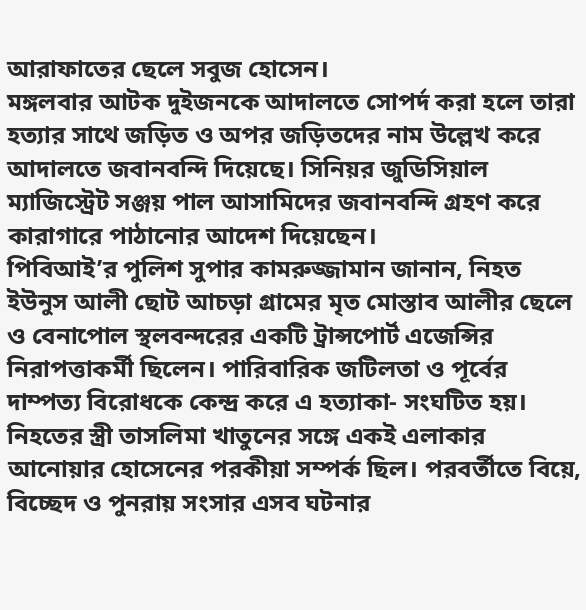আরাফাতের ছেলে সবুজ হোসেন।
মঙ্গলবার আটক দুইজনকে আদালতে সোপর্দ করা হলে তারা হত্যার সাথে জড়িত ও অপর জড়িতদের নাম উল্লেখ করে আদালতে জবানবন্দি দিয়েছে। সিনিয়র জুডিসিয়াল ম্যাজিস্ট্রেট সঞ্জয় পাল আসামিদের জবানবন্দি গ্রহণ করে কারাগারে পাঠানোর আদেশ দিয়েছেন।
পিবিআই’র পুলিশ সুপার কামরুজ্জামান জানান, নিহত ইউনুস আলী ছোট আচড়া গ্রামের মৃত মোস্তাব আলীর ছেলে ও বেনাপোল স্থলবন্দরের একটি ট্রান্সপোর্ট এজেন্সির নিরাপত্তাকর্মী ছিলেন। পারিবারিক জটিলতা ও পূর্বের দাম্পত্য বিরোধকে কেন্দ্র করে এ হত্যাকা- সংঘটিত হয়। নিহতের স্ত্রী তাসলিমা খাতুনের সঙ্গে একই এলাকার আনোয়ার হোসেনের পরকীয়া সম্পর্ক ছিল। পরবর্তীতে বিয়ে, বিচ্ছেদ ও পুনরায় সংসার এসব ঘটনার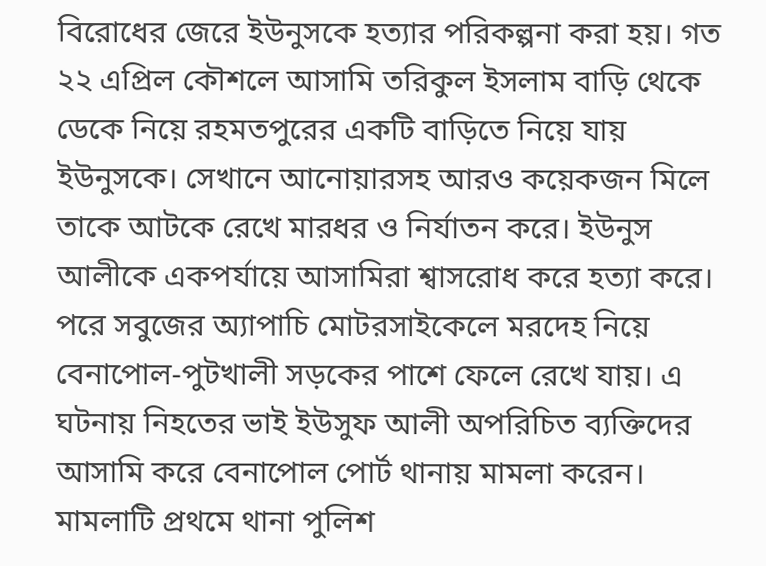বিরোধের জেরে ইউনুসকে হত্যার পরিকল্পনা করা হয়। গত ২২ এপ্রিল কৌশলে আসামি তরিকুল ইসলাম বাড়ি থেকে ডেকে নিয়ে রহমতপুরের একটি বাড়িতে নিয়ে যায় ইউনুসকে। সেখানে আনোয়ারসহ আরও কয়েকজন মিলে তাকে আটকে রেখে মারধর ও নির্যাতন করে। ইউনুস আলীকে একপর্যায়ে আসামিরা শ্বাসরোধ করে হত্যা করে।
পরে সবুজের অ্যাপাচি মোটরসাইকেলে মরদেহ নিয়ে বেনাপোল-পুটখালী সড়কের পাশে ফেলে রেখে যায়। এ ঘটনায় নিহতের ভাই ইউসুফ আলী অপরিচিত ব্যক্তিদের আসামি করে বেনাপোল পোর্ট থানায় মামলা করেন। মামলাটি প্রথমে থানা পুলিশ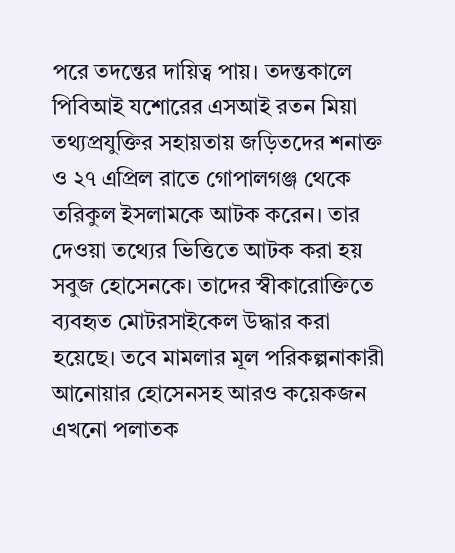পরে তদন্তের দায়িত্ব পায়। তদন্তকালে পিবিআই যশোরের এসআই রতন মিয়া তথ্যপ্রযুক্তির সহায়তায় জড়িতদের শনাক্ত ও ২৭ এপ্রিল রাতে গোপালগঞ্জ থেকে তরিকুল ইসলামকে আটক করেন। তার দেওয়া তথ্যের ভিত্তিতে আটক করা হয় সবুজ হোসেনকে। তাদের স্বীকারোক্তিতে ব্যবহৃত মোটরসাইকেল উদ্ধার করা হয়েছে। তবে মামলার মূল পরিকল্পনাকারী আনোয়ার হোসেনসহ আরও কয়েকজন এখনো পলাতক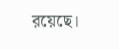রয়েছে।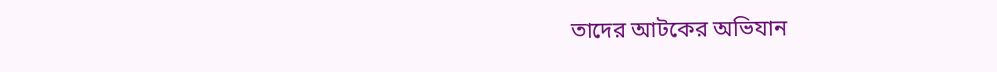তাদের আটকের অভিযান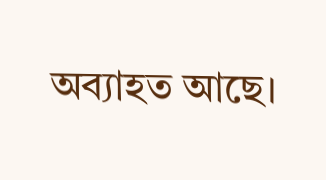অব্যাহত আছে।